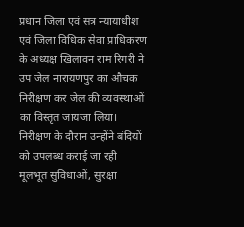प्रधान जिला एवं सत्र न्यायाधीश एवं जिला विधिक सेवा प्राधिकरण के अध्यक्ष खिलावन राम रिगरी ने उप जेल नारायणपुर का औचक निरीक्षण कर जेल की व्यवस्थाओं का विस्तृत जायजा लिया। निरीक्षण के दौरान उन्होंने बंदियों को उपलब्ध कराई जा रही मूलभूत सुविधाओं, सुरक्षा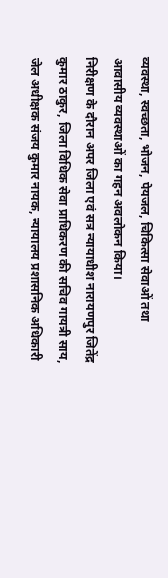व्यवस्था, स्वच्छता, भोजन, पेयजल, चिकित्सा सेवाओं तथा आवासीय व्यवस्थाओं का गहन अवलोकन किया।
निरीक्षण के दौरान अपर जिला एवं सत्र न्यायाधीश नारायणपुर जितेंद्र कुमार ठाकुर, जिला विधिक सेवा प्राधिकरण की सचिव गायत्री साय, जेल अधीक्षक संजय कुमार नायक, न्यायालय प्रशासनिक अधिकारी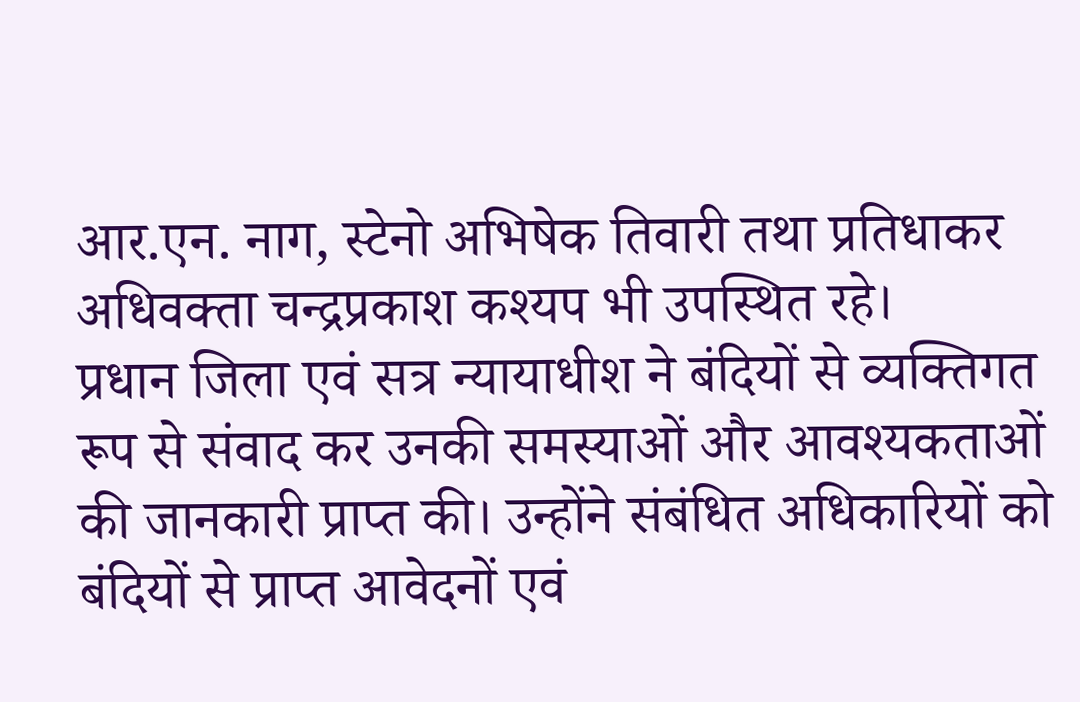आर.एन. नाग, स्टेनो अभिषेक तिवारी तथा प्रतिधाकर अधिवक्ता चन्द्रप्रकाश कश्यप भी उपस्थित रहे।
प्रधान जिला एवं सत्र न्यायाधीश ने बंदियों से व्यक्तिगत रूप से संवाद कर उनकी समस्याओं और आवश्यकताओं की जानकारी प्राप्त की। उन्होंने संबंधित अधिकारियों को बंदियों से प्राप्त आवेदनों एवं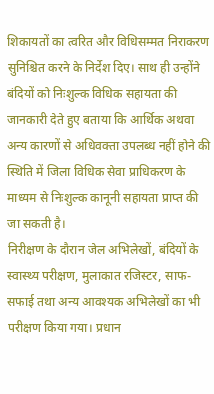शिकायतों का त्वरित और विधिसम्मत निराकरण सुनिश्चित करने के निर्देश दिए। साथ ही उन्होंने बंदियों को निःशुल्क विधिक सहायता की जानकारी देते हुए बताया कि आर्थिक अथवा अन्य कारणों से अधिवक्ता उपलब्ध नहीं होने की स्थिति में जिला विधिक सेवा प्राधिकरण के माध्यम से निःशुल्क कानूनी सहायता प्राप्त की जा सकती है।
निरीक्षण के दौरान जेल अभिलेखों, बंदियों के स्वास्थ्य परीक्षण, मुलाकात रजिस्टर, साफ-सफाई तथा अन्य आवश्यक अभिलेखों का भी परीक्षण किया गया। प्रधान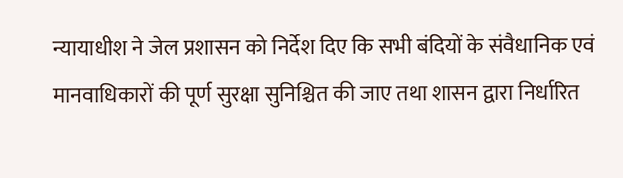न्यायाधीश ने जेल प्रशासन को निर्देश दिए कि सभी बंदियों के संवैधानिक एवं मानवाधिकारों की पूर्ण सुरक्षा सुनिश्चित की जाए तथा शासन द्वारा निर्धारित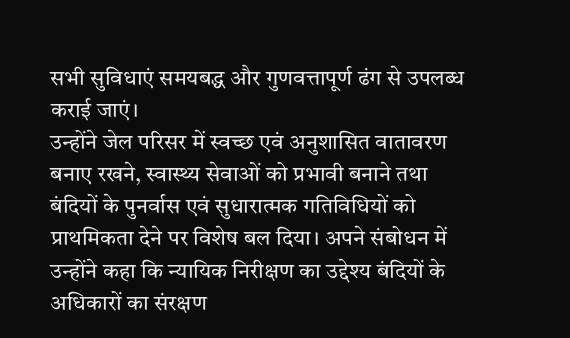सभी सुविधाएं समयबद्ध और गुणवत्तापूर्ण ढंग से उपलब्ध कराई जाएं।
उन्होंने जेल परिसर में स्वच्छ एवं अनुशासित वातावरण बनाए रखने, स्वास्थ्य सेवाओं को प्रभावी बनाने तथा बंदियों के पुनर्वास एवं सुधारात्मक गतिविधियों को प्राथमिकता देने पर विशेष बल दिया। अपने संबोधन में उन्होंने कहा कि न्यायिक निरीक्षण का उद्देश्य बंदियों के अधिकारों का संरक्षण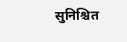सुनिश्चित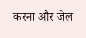करना और जेल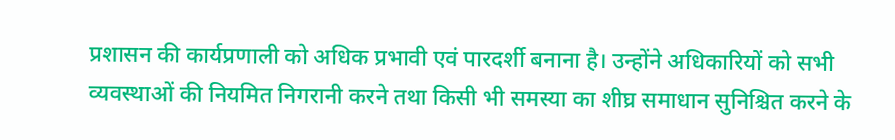प्रशासन की कार्यप्रणाली को अधिक प्रभावी एवं पारदर्शी बनाना है। उन्होंने अधिकारियों को सभी व्यवस्थाओं की नियमित निगरानी करने तथा किसी भी समस्या का शीघ्र समाधान सुनिश्चित करने के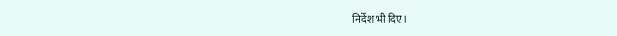निर्देश भी दिए।